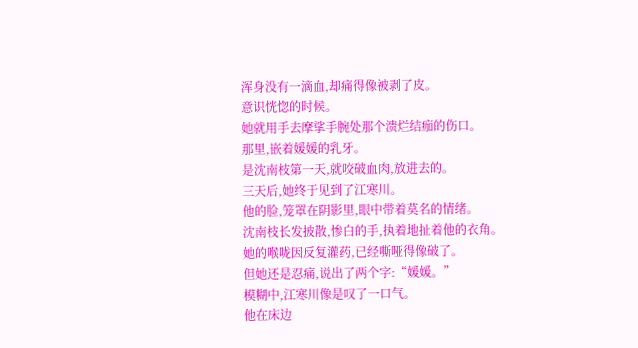浑身没有一滴血,却痛得像被剥了皮。
意识恍惚的时候。
她就用手去摩挲手腕处那个溃烂结痂的伤口。
那里,嵌着媛媛的乳牙。
是沈南枝第一天,就咬破血肉,放进去的。
三天后,她终于见到了江寒川。
他的脸,笼罩在阴影里,眼中带着莫名的情绪。
沈南枝长发披散,惨白的手,执着地扯着他的衣角。
她的喉咙因反复灌药,已经嘶哑得像破了。
但她还是忍痛,说出了两个字:“媛媛。”
模糊中,江寒川像是叹了一口气。
他在床边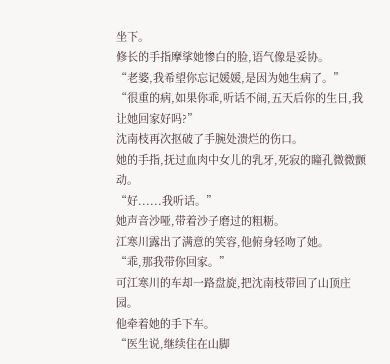坐下。
修长的手指摩挲她惨白的脸,语气像是妥协。
“老婆,我希望你忘记媛媛,是因为她生病了。”
“很重的病,如果你乖,听话不闹,五天后你的生日,我让她回家好吗?”
沈南枝再次抠破了手腕处溃烂的伤口。
她的手指,抚过血肉中女儿的乳牙,死寂的瞳孔微微颤动。
“好......我听话。”
她声音沙哑,带着沙子磨过的粗粝。
江寒川露出了满意的笑容,他俯身轻吻了她。
“乖,那我带你回家。”
可江寒川的车却一路盘旋,把沈南枝带回了山顶庄园。
他牵着她的手下车。
“医生说,继续住在山脚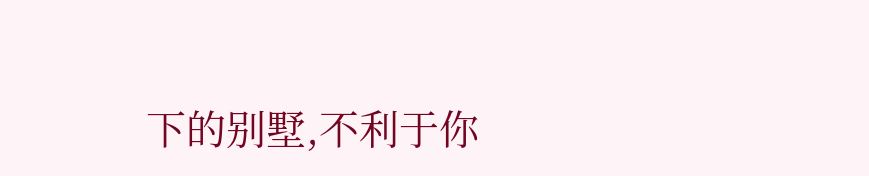下的别墅,不利于你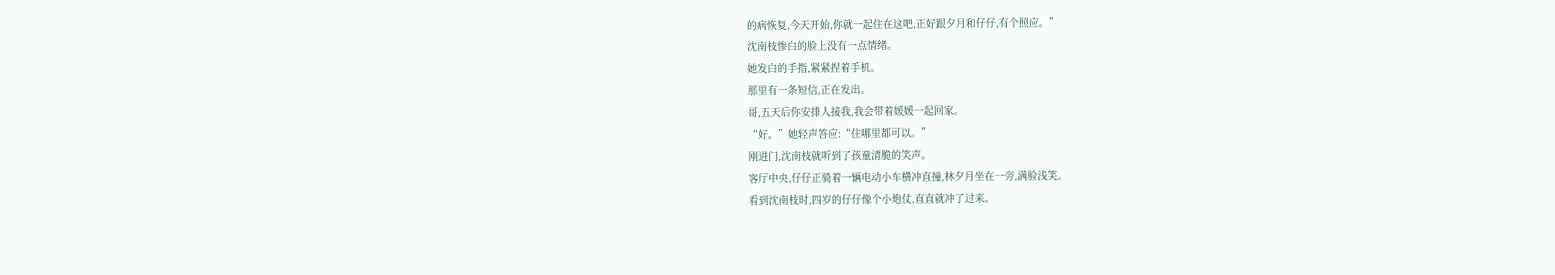的病恢复,今天开始,你就一起住在这吧,正好跟夕月和仔仔,有个照应。”
沈南枝惨白的脸上没有一点情绪。
她发白的手指,紧紧捏着手机。
那里有一条短信,正在发出。
哥,五天后你安排人接我,我会带着媛媛一起回家。
“好。”她轻声答应:“住哪里都可以。”
刚进门,沈南枝就听到了孩童清脆的笑声。
客厅中央,仔仔正骑着一辆电动小车横冲直撞,林夕月坐在一旁,满脸浅笑。
看到沈南枝时,四岁的仔仔像个小炮仗,直直就冲了过来。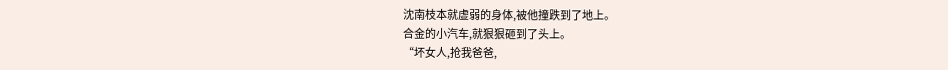沈南枝本就虚弱的身体,被他撞跌到了地上。
合金的小汽车,就狠狠砸到了头上。
“坏女人,抢我爸爸,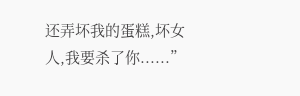还弄坏我的蛋糕,坏女人,我要杀了你......”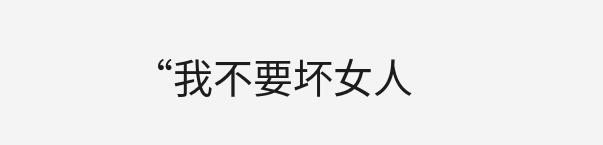“我不要坏女人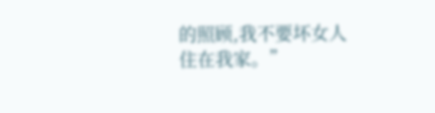的照顾,我不要坏女人住在我家。”